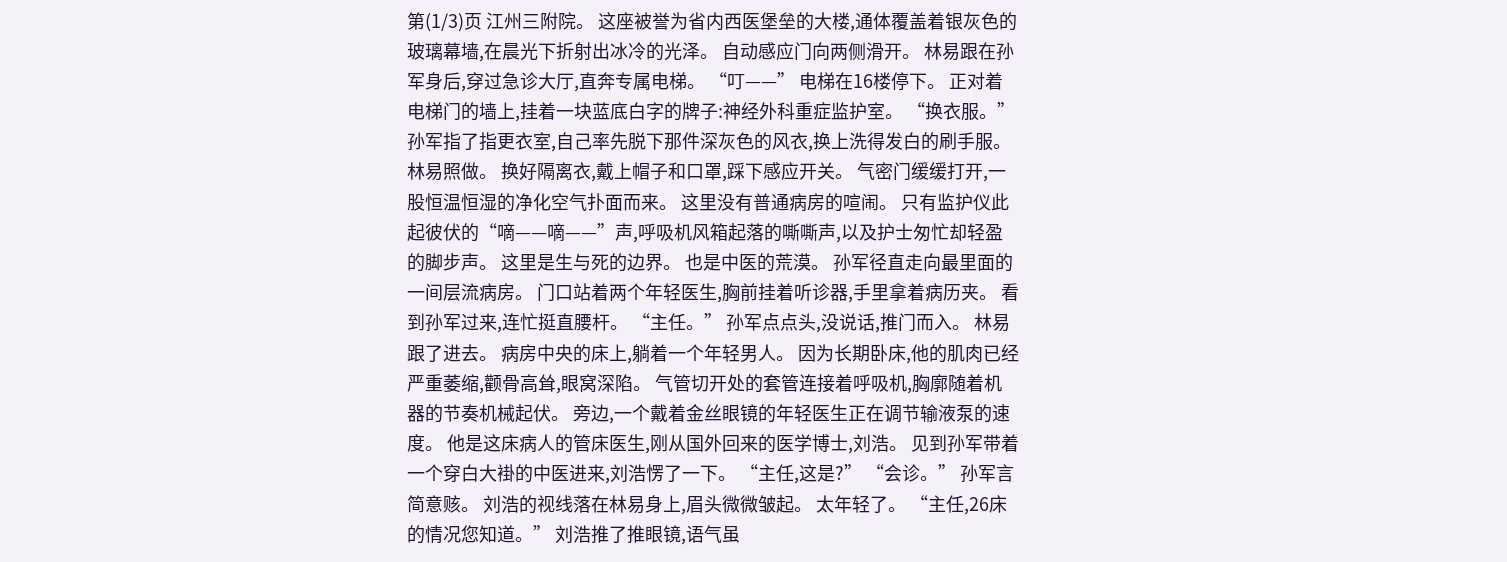第(1/3)页 江州三附院。 这座被誉为省内西医堡垒的大楼,通体覆盖着银灰色的玻璃幕墙,在晨光下折射出冰冷的光泽。 自动感应门向两侧滑开。 林易跟在孙军身后,穿过急诊大厅,直奔专属电梯。 “叮——” 电梯在16楼停下。 正对着电梯门的墙上,挂着一块蓝底白字的牌子:神经外科重症监护室。 “换衣服。” 孙军指了指更衣室,自己率先脱下那件深灰色的风衣,换上洗得发白的刷手服。 林易照做。 换好隔离衣,戴上帽子和口罩,踩下感应开关。 气密门缓缓打开,一股恒温恒湿的净化空气扑面而来。 这里没有普通病房的喧闹。 只有监护仪此起彼伏的“嘀——嘀——”声,呼吸机风箱起落的嘶嘶声,以及护士匆忙却轻盈的脚步声。 这里是生与死的边界。 也是中医的荒漠。 孙军径直走向最里面的一间层流病房。 门口站着两个年轻医生,胸前挂着听诊器,手里拿着病历夹。 看到孙军过来,连忙挺直腰杆。 “主任。” 孙军点点头,没说话,推门而入。 林易跟了进去。 病房中央的床上,躺着一个年轻男人。 因为长期卧床,他的肌肉已经严重萎缩,颧骨高耸,眼窝深陷。 气管切开处的套管连接着呼吸机,胸廓随着机器的节奏机械起伏。 旁边,一个戴着金丝眼镜的年轻医生正在调节输液泵的速度。 他是这床病人的管床医生,刚从国外回来的医学博士,刘浩。 见到孙军带着一个穿白大褂的中医进来,刘浩愣了一下。 “主任,这是?” “会诊。” 孙军言简意赅。 刘浩的视线落在林易身上,眉头微微皱起。 太年轻了。 “主任,26床的情况您知道。” 刘浩推了推眼镜,语气虽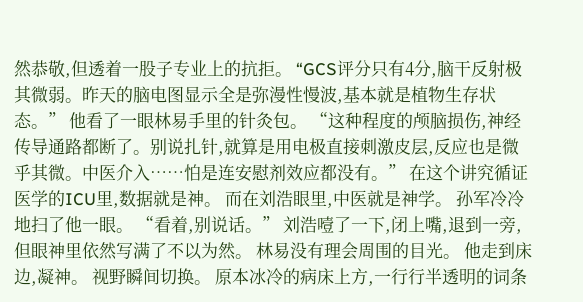然恭敬,但透着一股子专业上的抗拒。 “GCS评分只有4分,脑干反射极其微弱。昨天的脑电图显示全是弥漫性慢波,基本就是植物生存状态。” 他看了一眼林易手里的针灸包。 “这种程度的颅脑损伤,神经传导通路都断了。别说扎针,就算是用电极直接刺激皮层,反应也是微乎其微。中医介入……怕是连安慰剂效应都没有。” 在这个讲究循证医学的ICU里,数据就是神。 而在刘浩眼里,中医就是神学。 孙军冷冷地扫了他一眼。 “看着,别说话。” 刘浩噎了一下,闭上嘴,退到一旁,但眼神里依然写满了不以为然。 林易没有理会周围的目光。 他走到床边,凝神。 视野瞬间切换。 原本冰冷的病床上方,一行行半透明的词条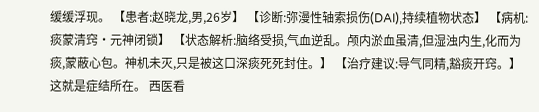缓缓浮现。 【患者:赵晓龙,男,26岁】 【诊断:弥漫性轴索损伤(DAI),持续植物状态】 【病机:痰蒙清窍·元神闭锁】 【状态解析:脑络受损,气血逆乱。颅内淤血虽清,但湿浊内生,化而为痰,蒙蔽心包。神机未灭,只是被这口深痰死死封住。】 【治疗建议:导气同精,豁痰开窍。】 这就是症结所在。 西医看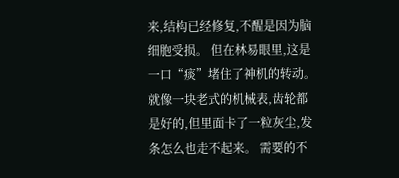来,结构已经修复,不醒是因为脑细胞受损。 但在林易眼里,这是一口“痰”堵住了神机的转动。 就像一块老式的机械表,齿轮都是好的,但里面卡了一粒灰尘,发条怎么也走不起来。 需要的不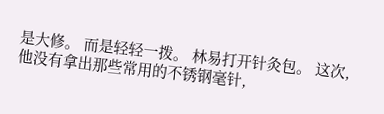是大修。 而是轻轻一拨。 林易打开针灸包。 这次,他没有拿出那些常用的不锈钢毫针,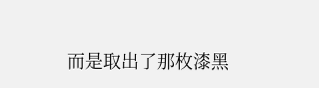而是取出了那枚漆黑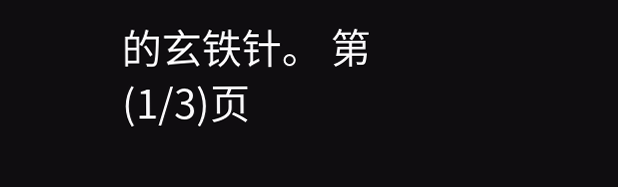的玄铁针。 第(1/3)页